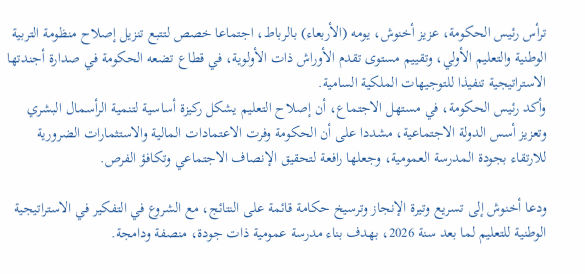ترأس رئيس الحكومة، عزيز أخنوش، يومه (الأربعاء) بالرباط، اجتماعا خصص لتتبع تنزيل إصلاح منظومة التربية الوطنية والتعليم الأولي، وتقييم مستوى تقدم الأوراش ذات الأولوية، في قطاع تضعه الحكومة في صدارة أجندتها الاستراتيجية تنفيذا للتوجيهات الملكية السامية.
وأكد رئيس الحكومة، في مستهل الاجتماع، أن إصلاح التعليم يشكل ركيزة أساسية لتنمية الرأسمال البشري وتعزيز أسس الدولة الاجتماعية، مشددا على أن الحكومة وفرت الاعتمادات المالية والاستثمارات الضرورية للارتقاء بجودة المدرسة العمومية، وجعلها رافعة لتحقيق الإنصاف الاجتماعي وتكافؤ الفرص.

ودعا أخنوش إلى تسريع وتيرة الإنجاز وترسيخ حكامة قائمة على النتائج، مع الشروع في التفكير في الاستراتيجية الوطنية للتعليم لما بعد سنة 2026، بهدف بناء مدرسة عمومية ذات جودة، منصفة ودامجة.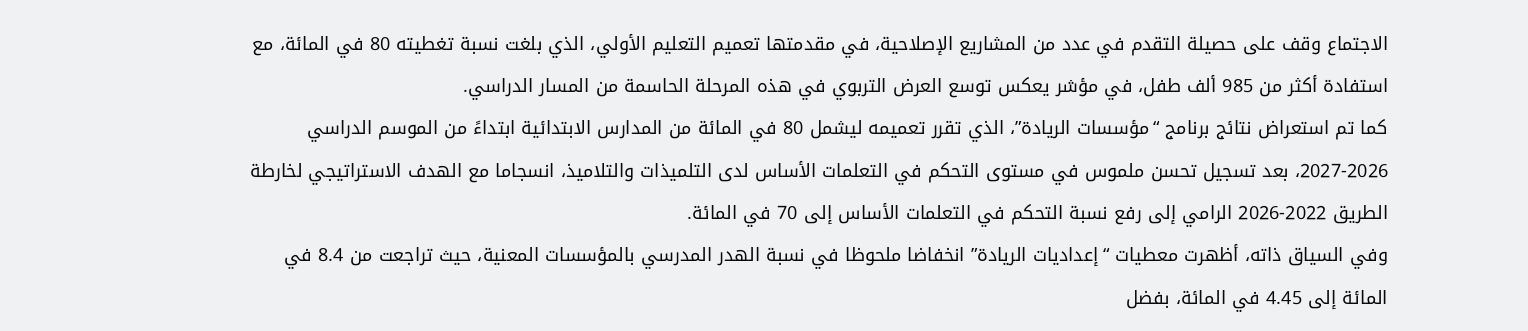الاجتماع وقف على حصيلة التقدم في عدد من المشاريع الإصلاحية، في مقدمتها تعميم التعليم الأولي، الذي بلغت نسبة تغطيته 80 في المائة، مع استفادة أكثر من 985 ألف طفل، في مؤشر يعكس توسع العرض التربوي في هذه المرحلة الحاسمة من المسار الدراسي.
كما تم استعراض نتائج برنامج “مؤسسات الريادة”، الذي تقرر تعميمه ليشمل 80 في المائة من المدارس الابتدائية ابتداءً من الموسم الدراسي 2026-2027، بعد تسجيل تحسن ملموس في مستوى التحكم في التعلمات الأساس لدى التلميذات والتلاميذ، انسجاما مع الهدف الاستراتيجي لخارطة الطريق 2022-2026 الرامي إلى رفع نسبة التحكم في التعلمات الأساس إلى 70 في المائة.
وفي السياق ذاته، أظهرت معطيات “إعداديات الريادة” انخفاضا ملحوظا في نسبة الهدر المدرسي بالمؤسسات المعنية، حيث تراجعت من 8.4 في المائة إلى 4.45 في المائة، بفضل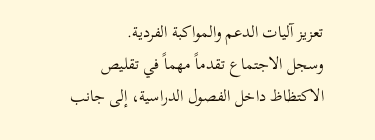تعزيز آليات الدعم والمواكبة الفردية.
وسجل الاجتماع تقدماً مهماً في تقليص الاكتظاظ داخل الفصول الدراسية، إلى جانب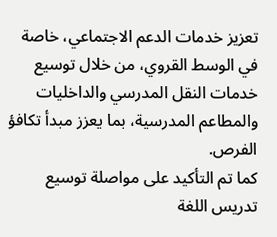تعزيز خدمات الدعم الاجتماعي، خاصة في الوسط القروي، من خلال توسيع خدمات النقل المدرسي والداخليات والمطاعم المدرسية، بما يعزز مبدأ تكافؤ الفرص.
كما تم التأكيد على مواصلة توسيع تدريس اللغة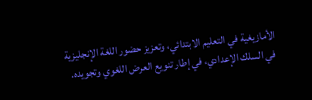الأمازيغية في التعليم الابتدائي، وتعزيز حضور اللغة الإنجليزية في السلك الإعدادي، في إطار تنويع العرض اللغوي وتجويده.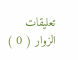تعليقات الزوار ( 0 )